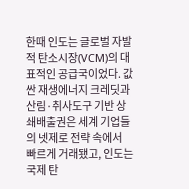한때 인도는 글로벌 자발적 탄소시장(VCM)의 대표적인 공급국이었다. 값싼 재생에너지 크레딧과 산림·취사도구 기반 상쇄배출권은 세계 기업들의 넷제로 전략 속에서 빠르게 거래됐고, 인도는 국제 탄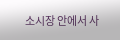소시장 안에서 사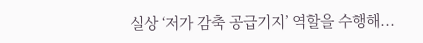실상 ‘저가 감축 공급기지’ 역할을 수행해...